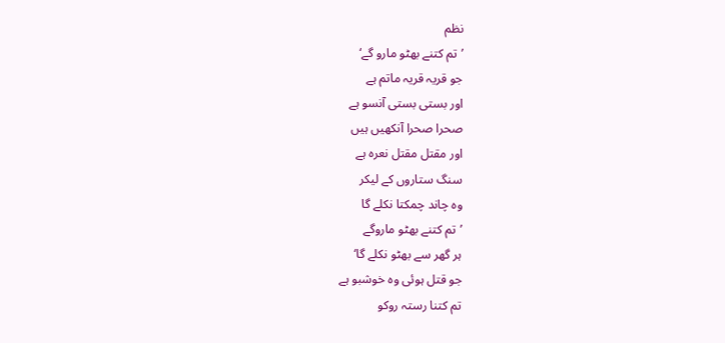نظم
’تم کتنے بھٹو مارو گے‘
جو قریہ قریہ ماتم ہے
اور بستی بستی آنسو ہے
صحرا صحرا آنکھیں ہیں
اور مقتل مقتل نعرہ ہے
سنگ ستاروں کے لیکر
وہ چاند چمکتا نکلے گا
’تم کتنے بھٹو ماروگے
ہر گھر سے بھٹو نکلے گا‘
جو قتل ہوئی وہ خوشبو ہے
تم کتنا رستہ روکو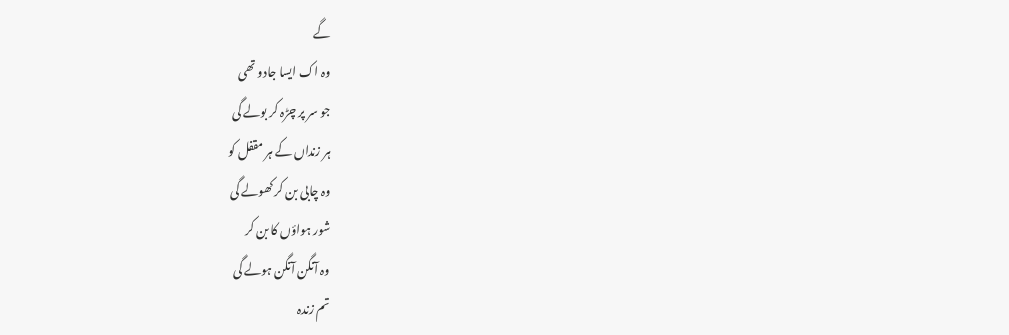گے
وہ اک ایسا جادو تھی
جو سر پر چڑہ کر بولے گی
ہر زنداں کے ہر مقفل کو
وہ چابی بن کر کھولے گی
شور ہواؤں کا بن کر
وہ آنگن آنگن ہولے گی
تم زندہ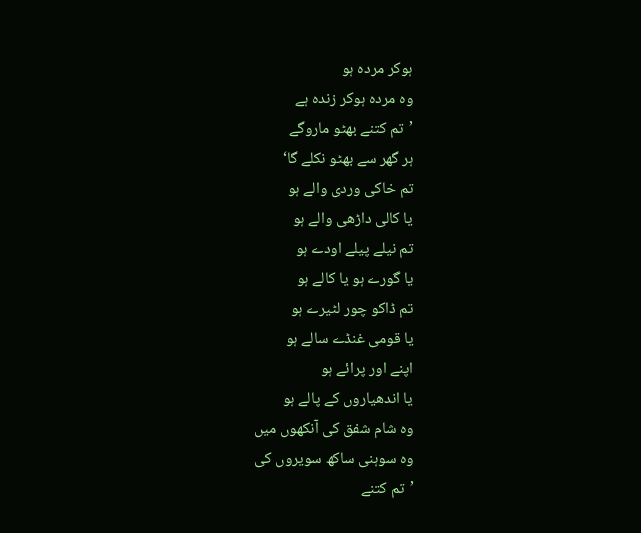ہوکر مردہ ہو
وہ مردہ ہوکر زندہ ہے
’تم کتنے بھٹو ماروگے
ہر گھر سے بھٹو نکلے گا‘
تم خاکی وردی والے ہو
یا کالی داڑھی والے ہو
تم نیلے پیلے اودے ہو
یا گورے ہو یا کالے ہو
تم ڈاکو چور لٹیرے ہو
یا قومی غنڈے سالے ہو
اپنے اور پرائے ہو
یا اندھیاروں کے پالے ہو
وہ شام شفق کی آنکھوں میں
وہ سوہنی ساکھ سویروں کی
’تم کتنے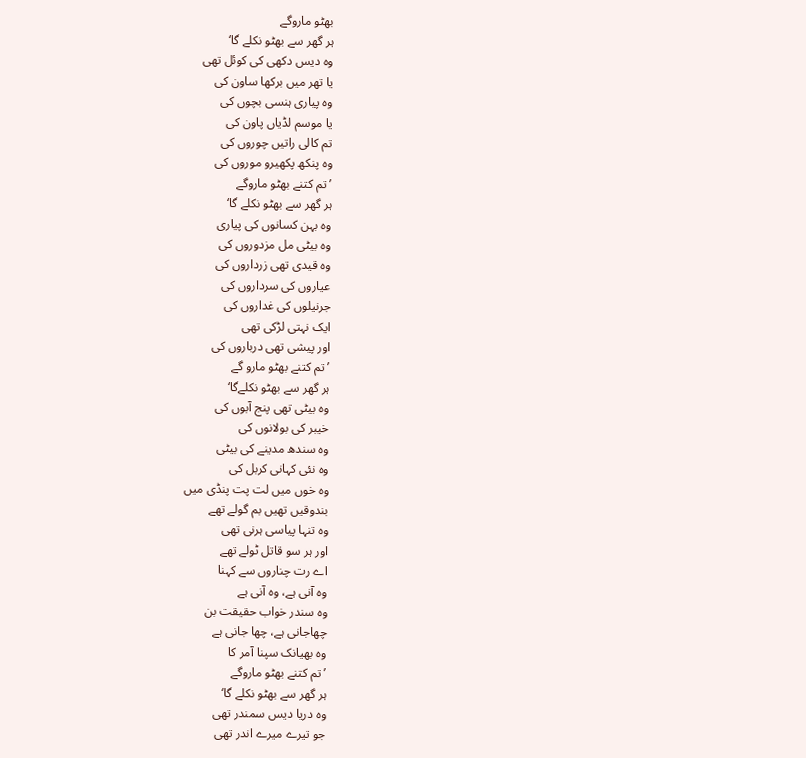بھٹو ماروگے
ہر گھر سے بھٹو نکلے گا‘
وہ دیس دکھی کی کوئل تھی
یا تھر میں برکھا ساون کی
وہ پیاری ہنسی بچوں کی
یا موسم لڈیاں پاون کی
تم کالی راتیں چوروں کی
وہ پنکھ پکھیرو موروں کی
’تم کتنے بھٹو ماروگے
ہر گھر سے بھٹو نکلے گا‘
وہ بہن کسانوں کی پیاری
وہ بیٹی مل مزدوروں کی
وہ قیدی تھی زرداروں کی
عیاروں کی سرداروں کی
جرنیلوں کی غداروں کی
ایک نہتی لڑکی تھی
اور پیشی تھی درباروں کی
’تم کتنے بھٹو مارو گے
ہر گھر سے بھٹو نکلےگا‘
وہ بیٹی تھی پنج آبوں کی
خیبر کی بولانوں کی
وہ سندھ مدینے کی بیٹی
وہ نئی کہانی کربل کی
وہ خوں میں لت پت پنڈی میں
بندوقیں تھیں بم گولے تھے
وہ تنہا پیاسی ہرنی تھی
اور ہر سو قاتل ٹولے تھے
اے رت چناروں سے کہنا
وہ آنی ہے، وہ آنی ہے
وہ سندر خواب حقیقت بن
چھاجانی ہے، چھا جانی ہے
وہ بھیانک سپنا آمر کا
’تم کتنے بھٹو ماروگے
ہر گھر سے بھٹو نکلے گا‘
وہ دریا دیس سمندر تھی
جو تیرے میرے اندر تھی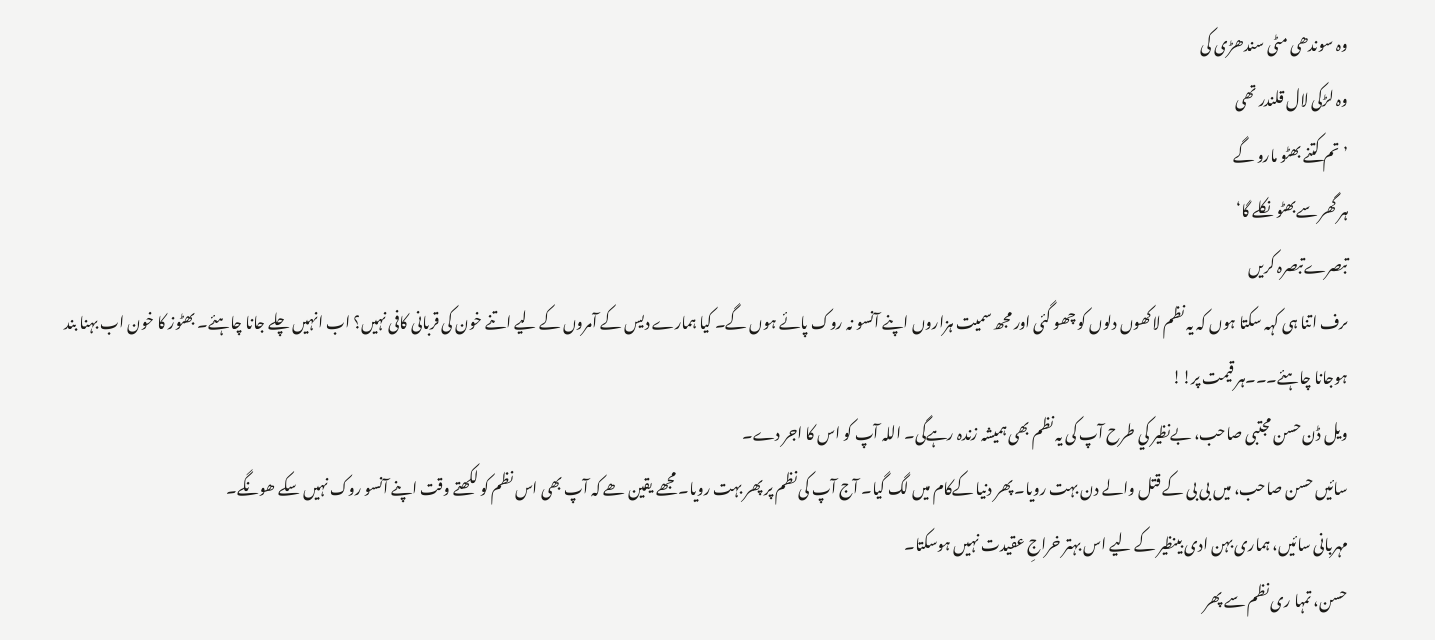وہ سوندھی مٹی سندھڑی کی
وہ لڑکی لال قلندر تھی
’تم کتنے بھٹو مارو گے
ہر گھر سےبھٹو نکلے گا‘
تبصرےتبصرہ کریں
ںرف اتنا ہی کہہ سکتا ہوں کہ یہ نظم لاکھوں دلوں کو چھو گئی اور مجھ سمیت ہزاروں اپنے آنسو نہ روک پائے ہوں گے۔ کیا ہمارے دیس کے آمروں کے لیے اتنے خون کی قربانی کافی نہیں؟ اب انہیں چلے جانا چاہئے۔ بھٹوز کا خون اب بہنا بند ہوجانا چاہئے۔۔۔ہر قیمت پر!!
ويل ڈن حسن مجتبی صاحب، بےنظير کي طرح آپ کی يہ نظم بھی ہميشہ زندہ رہےگی۔ اللہ آپ کو اس کا اجر دے۔
سائيں حسن صاحب، ميں بی بی کے قتل والے دن بہت رويا۔ پھر دنيا کےکام ميں لگ گيا۔ آج آپ کی نظم پر پھر بہت رويا۔ مجھے يقين ھے کہ آپ بھی اس نظم کو لکھتے وقت اپنے آنسو روک نہيں سکے ھونگے۔
مہربانی سائیں، ہماری بہن ادی بینظیر کے لیے اس بہتر خراجِ عقیدت نہیں ہوسکتا۔
حسن، تمہا ری نظم سے پھر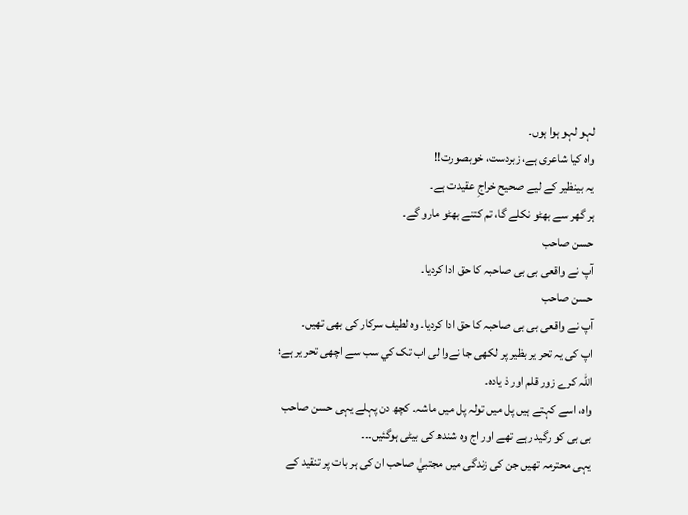لہو لہو ہوا ہوں۔
واہ کیا شاعری ہے، زبردست، خوبصورت!!
یہ بینظیر کے لیے صحیح خراجِ عقیدت ہے۔
ہر گھر سے بھٹو نکلے گا، تم کتنے بھٹو مارو گے۔
حسن صاحب
آپ نے واقعی بی بی صاحبہ کا حق ادا کردیا۔
حسن صاحب
آپ نے واقعی بی بی صاحبہ کا حق ادا کردیا۔ وہ لطیف سرکار کی بھی تھیں۔
اپ کی يہ تحر ير بظير پر لکھی جا نےوا لی اب تک کي سب سے اچھی تحر ير ہے؛ اللہ کرے زور قلم اور ذ يادہ۔
واہ، اسے کہتے ہیں پل میں تولہ پل میں ماشہ۔ کچھ دن پہلے یہی حسن صاحب بی بی کو رگید رہے تھے اور اج وہ شندھ کی بیٹی ہوگئیں۔۔۔
يہی محترمہ تھيں جن کی زندگی ميں مجتبيٰ صاحب ان کی ہر بات پر تنقيد کے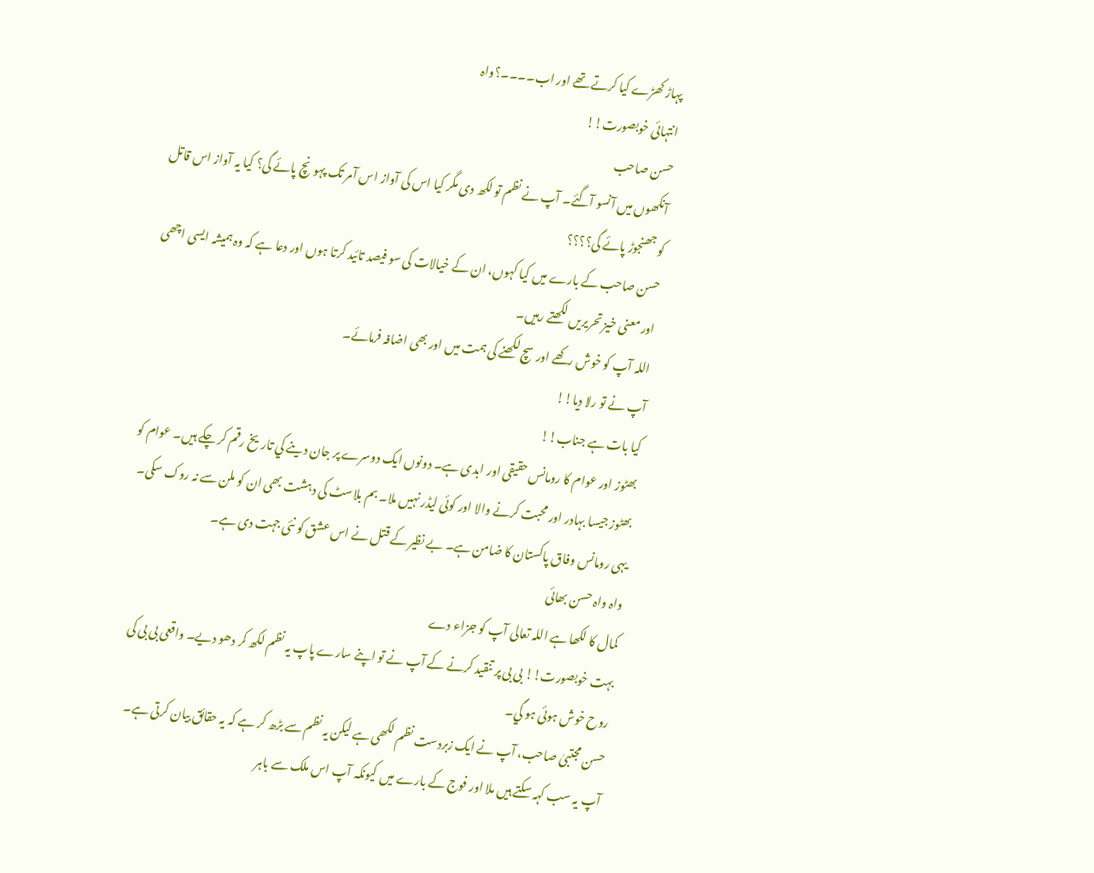پہاڑ کھڑے کيا کرتے تھے اور اب۔۔۔۔؟واہ
انتہائی خوبصورت!!
حسن صاحب
آنکھوں ميں آنسو آگئے۔ آپ نے نظم تو لکھ دی مگر کيا اس کی آواز اس آمر تک پہونچ پائے گی؟ کيا يہ آواز اس قاتل کو جھنجوڑ پائے گی؟؟؟؟
حسن صاحب کے بارے میں کیا کہوں، ان کے خیالات کی سو فیصد تائید کرتا ہوں اور دعا ہے کہ وہ ہمیشہ ایسی اچھی اور معنی خیز تحریریں لکھتے رہیں۔
اللہ آپ کو خوش رکھے اور سچ لکھنے کی ہمت میں اور بھی اضافہ فرمائے۔
آپ نے تو رلا دیا!!
کیا بات ہے جناب!!
بھٹوز اور عوام کا رومانس حقيقی اور ابدی ہے۔ دونوں ايک دوسرے پر جان دينے کي تاريخ رقم کر چکے ہيں۔ عوام کو بھٹوز جيسا بہادر اور محبت کرنے والا اور کوئی ليڈر نہيں ملا۔ بم بلاسٹ کی دہشت بھی ان کو ملن سے نہ روک سکی۔ يہی رومانس وفاق پاکستان کا ضامن ہے۔ بے نظير کے قتل نے اس عشق کو نئی جہت دی ہے۔
واہ واہ حسن بھائی
کمال کا لکھا ہے اللہ تعالی آپ کو جزاء دے
بہت خوبصورت!! بی بی پر تنقيد کرنے کے آپ نے تو اپنے سارے پاپ يہ نظم لکھ کر دھو ديے۔ واقعی بی بی کی روح خوش ہوئی ہو گي۔
حسن مجتبیٰ صاحب، آپ نے ایک زبردست نظم لکھی ہے لیکن یہ نظم سے بڑھ کر ہے کہ یہ حقائق بیان کرتی ہے۔ آپ یہ سب کہہ سکتے ہیں ملا اور فوج کے بارے میں کیونکہ آپ اس ملک سے باہر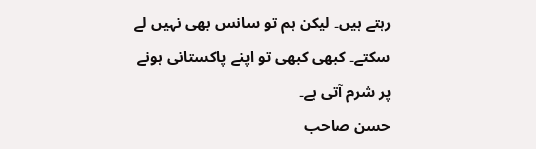رہتے ہیں۔ لیکن ہم تو سانس بھی نہیں لے سکتے۔ کبھی کبھی تو اپنے پاکستانی ہونے پر شرم آتی ہے۔
حسن صاحب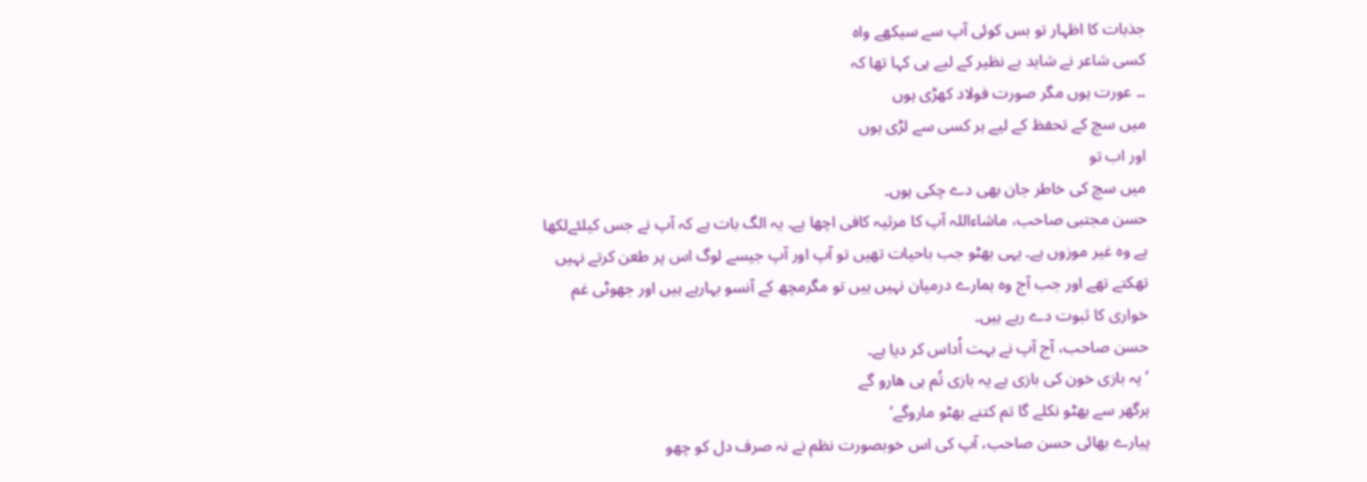جذبات کا اظہار تو بس کوئی آپ سے سیکھے واہ
کسی شاعر نے شاید بے نظیر کے لیے ہی کہا تھا کہ
۔۔ عورت ہوں مگر صورت فولاد کھڑی ہوں
میں سچ کے تحفظ کے لیے ہر کسی سے لڑی ہوں
اور اب تو
میں سچ کی خاطر جان بھی دے چکی ہوں۔
حسن مجتبی صاحب، ماشاءاللہ آپ کا مرثیہ کافی اچھا ہے۔ یہ الگ بات ہے کہ آپ نے جس کیلئےلکھا ہے وہ غیر موزوں ہے۔ یہی بھٹو جب باحیات تھیں تو آپ اور آپ جیسے لوگ اس پر طعن کرتے نہیں تھکتے تھے اور جب آج وہ ہمارے درمیان نہیں ہیں تو مگرمچھ کے آنسو بہارہے ہیں اور جھوٹی غم خواری کا ثبوت دے رہے ہیں۔
حسن صاحب، آج آپ نے بہت اُداس کر ديا ہے۔
’يہ بازی خون کی بازی ہے یہ بازی تُم ہی ھارو گے
ہرگھر سے بھٹو نکلے گا تم کتنے بھٹو ماروگے‘
پيارے بھائی حسن صاحب، آپ کی اس خوبصورت نظم نے نہ صرف دل کو چھو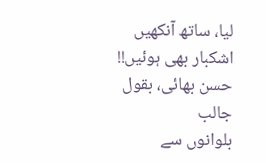ليا، ساتھ آنکھيں اشکبار بھی ہوئیں!!
حسن بھائی، بقول جالب
بلوانوں سے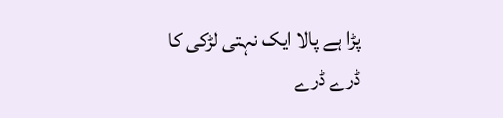پڑا ہے پالا ايک نہتی لڑکی کا
ڈرے ڈرے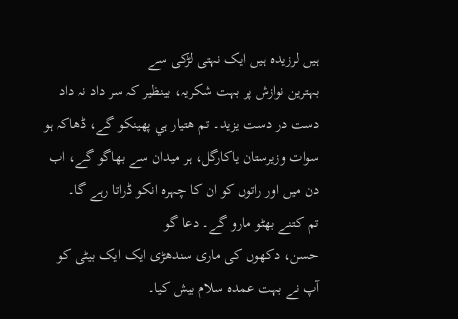ہيں لرزيدہ ہيں ايک نہتی لڑکی سے
بہترين نوازش پر بہت شکريہ، بينظير کہ سر داد نہ داد دست در دست يزيد۔ تم ھتيار ہي پھينکو گے، ڈھاکہ ہو سوات وزيرستان ياکارگل، ہر ميدان سے بھاگو گے، اب دن ميں اور راتوں کو ان کا چہرہ انکو ڈراتا رہے گا۔
تم کتنے بھٹو مارو گے۔ دعا گو
حسن، دکھوں کی ماری سندھڑی ایک ایک بیٹی کو آپ نے بہت عمدہ سلام بیش کیا۔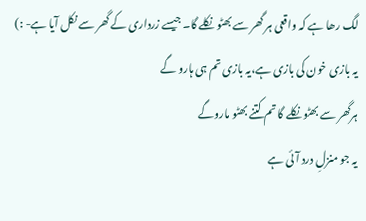لگ رھا ہے کہ واقعی ہر گھر سے بھٹو نکلے گا۔ جيسے زرداری کے گھر سے نکل آيا ہے- :)
يہ بازی خون کی بازی ہے،يہ بازی تم ہی ہارو گے
ہرگھر سے بھٹو نکلے گا تم کتنے بھٹو ماروگے
یہ جو منزلِ درد آئی ہے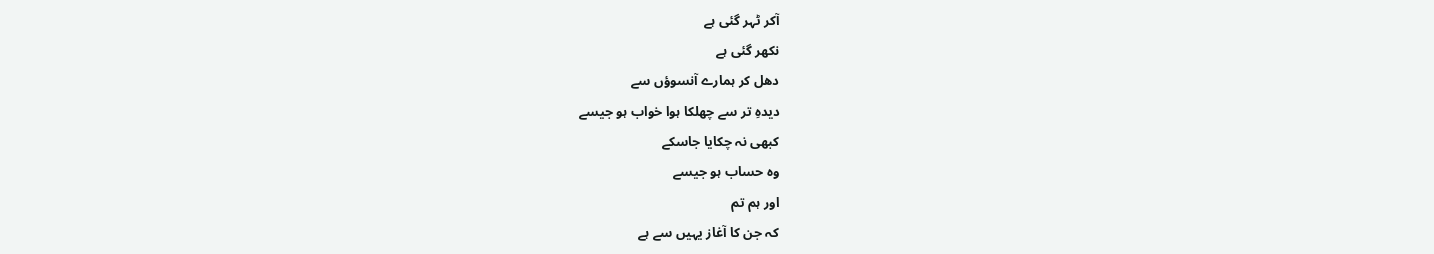آکر ٹہر گئی ہے
نکھر گئی ہے
دھل کر ہمارے آنسوؤں سے
دیدہِ تر سے چھلکا ہوا خواب ہو جیسے
کبھی نہ چکایا جاسکے
وہ حساب ہو جیسے
اور ہم تم
کہ جن کا آغاز یہیں سے ہے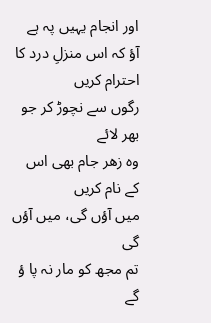اور انجام یہیں پہ ہے
آؤ کہ اس منزلِ درد کا احترام کریں
رگوں سے نچوڑ کر جو بھر لائے
وہ زھر جام بھی اس کے نام کریں
ميں آؤں گی، ميں آؤں گی
تم مجھ کو مار نہ پا ؤ گے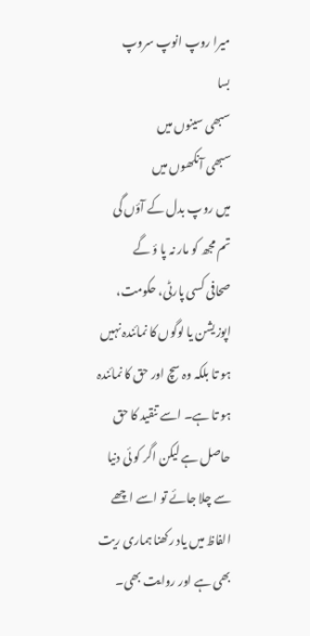ميرا روپ انوپ سروپ
بسا
سبھی سينوں ميں
سبھی آنکھوں ميں
ميں روپ بدل کے آؤں گی
تم مجھ کو مار نہ پا ؤ گے
صحافی کسی پارٹی، حکومت، اپوزیشن یا لوگوں کا نمائندہ نہیں ہو تا بلکہ وہ سچ اور حق کا نمائندہ ہو تا ہے۔ اسے تنقید کا حق حاصل ہے لیکن اگر کو ئی دنیا سے چلا جائے تو اسے اچھے الفاظ میں یاد رکھنا ہماری ریت بھی ہے اور روایت بھی۔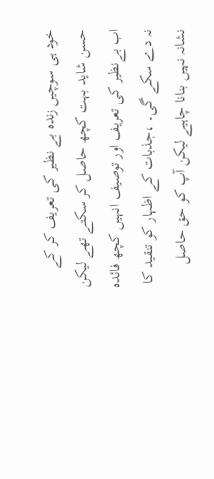خود ہی سوچیں زندہ بے نظیر کی تعریف کر کے حسن شاید بہت کچھ حاصل کر سکتے تھے لیکن اب بےنظیر کی تعریف اور توصیف انہیں کچھ فائدہ نہ دے سکے گی۔ ،جذبات کے اظہار کو تنقید کا نشانہ نہیں بنانا چاہیے لیکن آپ کو حق حاصل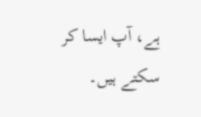ہے، آپ ایسا کر سکتے ہیں۔